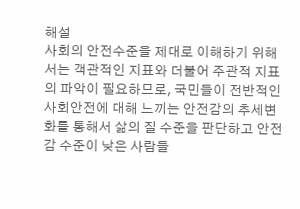해설
사회의 안전수준을 제대로 이해하기 위해서는 객관적인 지표와 더불어 주관적 지표의 파악이 필요하므로, 국민들이 전반적인 사회안전에 대해 느끼는 안전감의 추세변화를 통해서 삶의 질 수준을 판단하고 안전감 수준이 낮은 사람들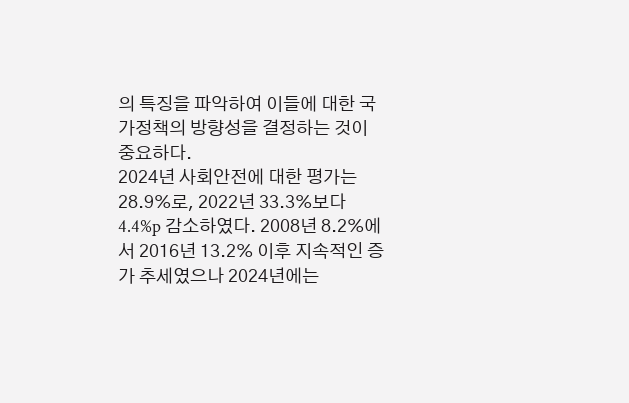의 특징을 파악하여 이들에 대한 국가정책의 방향성을 결정하는 것이 중요하다.
2024년 사회안전에 대한 평가는 28.9%로, 2022년 33.3%보다 4.4%p 감소하였다. 2008년 8.2%에서 2016년 13.2% 이후 지속적인 증가 추세였으나 2024년에는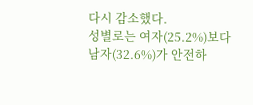다시 감소했다.
성별로는 여자(25.2%)보다 남자(32.6%)가 안전하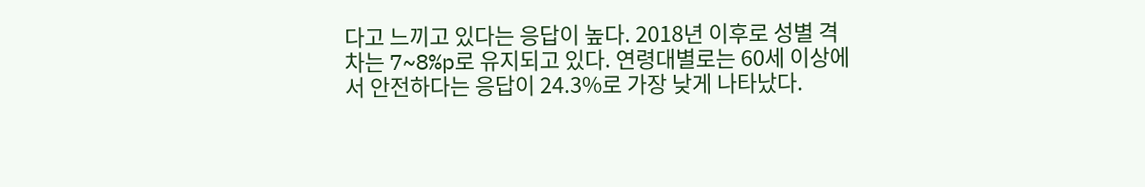다고 느끼고 있다는 응답이 높다. 2018년 이후로 성별 격차는 7~8%p로 유지되고 있다. 연령대별로는 60세 이상에서 안전하다는 응답이 24.3%로 가장 낮게 나타났다.